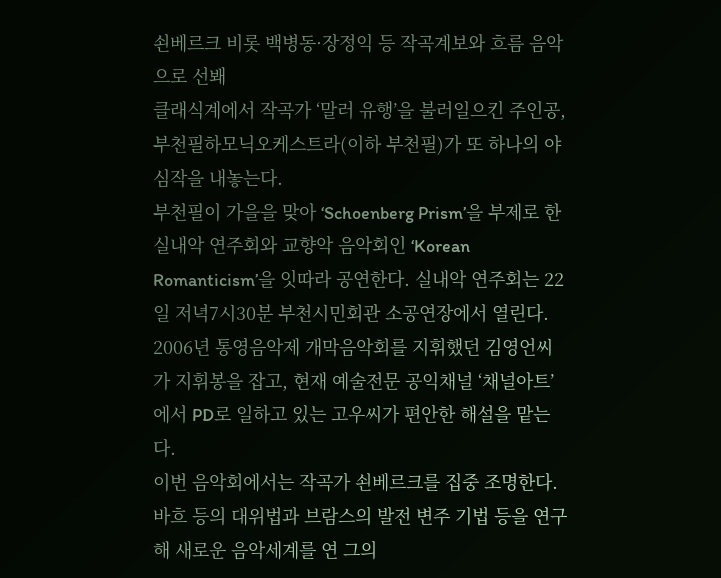쇤베르크 비롯 백병동·장정익 등 작곡계보와 흐름 음악으로 선봬
클래식계에서 작곡가 ‘말러 유행’을 불러일으킨 주인공, 부천필하모닉오케스트라(이하 부천필)가 또 하나의 야심작을 내놓는다.
부천필이 가을을 맞아 ‘Schoenberg Prism’을 부제로 한 실내악 연주회와 교향악 음악회인 ‘Korean Romanticism’을 잇따라 공연한다. 실내악 연주회는 22일 저녁7시30분 부천시민회관 소공연장에서 열린다.
2006년 통영음악제 개막음악회를 지휘했던 김영언씨가 지휘봉을 잡고, 현재 예술전문 공익채널 ‘채널아트’에서 PD로 일하고 있는 고우씨가 편안한 해설을 맡는다.
이번 음악회에서는 작곡가 쇤베르크를 집중 조명한다.
바흐 등의 대위법과 브람스의 발전 변주 기법 등을 연구해 새로운 음악세계를 연 그의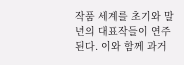작품 세계를 초기와 말년의 대표작들이 연주된다. 이와 함께 과거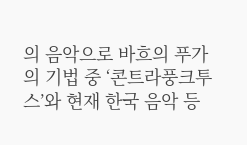의 음악으로 바흐의 푸가의 기법 중 ‘콘트라풍크투스’와 현재 한국 음악 등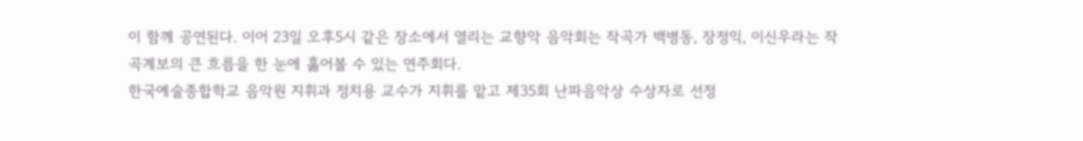이 함께 공연된다. 이어 23일 오후5시 같은 장소에서 열리는 교향악 음악회는 작곡가 백병동, 장정익, 이신우라는 작곡계보의 큰 흐름을 한 눈에 훓어볼 수 있는 연주회다.
한국예술종합학교 음악원 지휘과 정치용 교수가 지휘를 맡고 제35회 난파음악상 수상자로 선정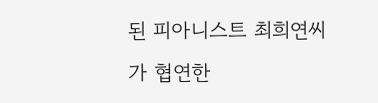된 피아니스트 최희연씨가 협연한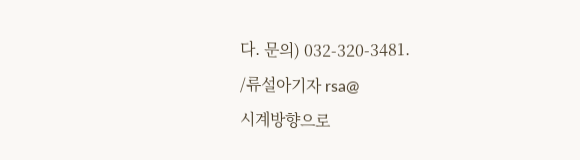다. 문의) 032-320-3481.
/류설아기자 rsa@
시계방향으로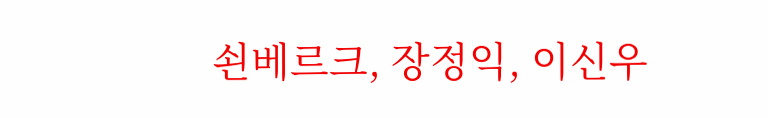쇤베르크, 장정익, 이신우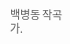백병동 작곡가.